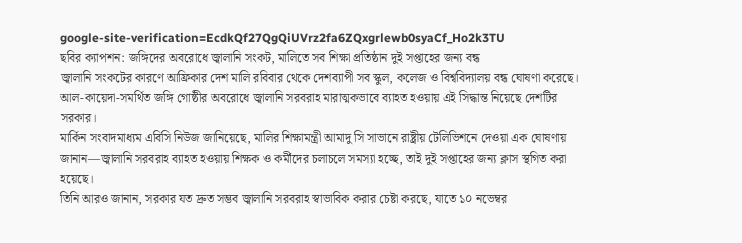google-site-verification=EcdkQf27QgQiUVrz2fa6ZQxgrlewb0syaCf_Ho2k3TU
ছবির ক্যাপশন: জঙ্গিদের অবরোধে জ্বালানি সংকট, মালিতে সব শিক্ষা প্রতিষ্ঠান দুই সপ্তাহের জন্য বন্ধ
জ্বালানি সংকটের কারণে আফ্রিকার দেশ মালি রবিবার থেকে দেশব্যাপী সব স্কুল, কলেজ ও বিশ্ববিদ্যালয় বন্ধ ঘোষণা করেছে। আল-কায়েদা-সমর্থিত জঙ্গি গোষ্ঠীর অবরোধে জ্বালানি সরবরাহ মারাত্মকভাবে ব্যাহত হওয়ায় এই সিদ্ধান্ত নিয়েছে দেশটির সরকার।
মার্কিন সংবাদমাধ্যম এবিসি নিউজ জানিয়েছে, মালির শিক্ষামন্ত্রী আমাদু সি সাভানে রাষ্ট্রীয় টেলিভিশনে দেওয়া এক ঘোষণায় জানান—জ্বালানি সরবরাহ ব্যাহত হওয়ায় শিক্ষক ও কর্মীদের চলাচলে সমস্যা হচ্ছে, তাই দুই সপ্তাহের জন্য ক্লাস স্থগিত করা হয়েছে।
তিনি আরও জানান, সরকার যত দ্রুত সম্ভব জ্বালানি সরবরাহ স্বাভাবিক করার চেষ্টা করছে, যাতে ১০ নভেম্বর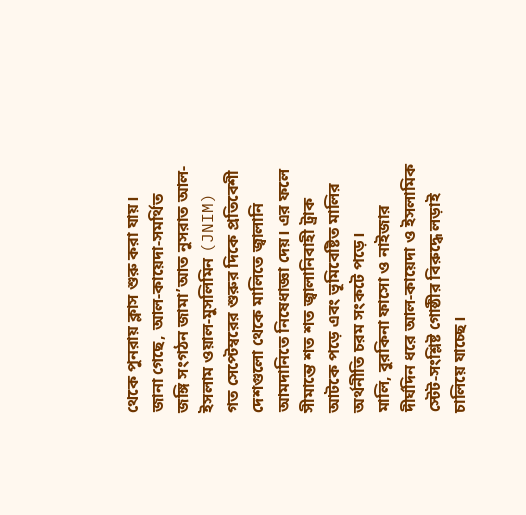থেকে পুনরায় ক্লাস শুরু করা যায়।
জানা গেছে, আল-কায়েদা-সমর্থিত জঙ্গি সংগঠন জামা’আত নুসরাত আল-ইসলাম ওয়াল-মুসলিমিন (JNIM) গত সেপ্টেম্বরের শুরুর দিকে প্রতিবেশী দেশগুলো থেকে মালিতে জ্বালানি আমদানিতে নিষেধাজ্ঞা দেয়। এর ফলে সীমান্তে শত শত জ্বালানিবাহী ট্রাক আটকে পড়ে এবং ভূমিবেষ্টিত মালির অর্থনীতি চরম সংকটে পড়ে।
মালি, বুরকিনা ফাসো ও নাইজার দীর্ঘদিন ধরে আল-কায়েদা ও ইসলামিক স্টেট-সংশ্লিষ্ট গোষ্ঠীর বিরুদ্ধে লড়াই চালিয়ে যাচ্ছে।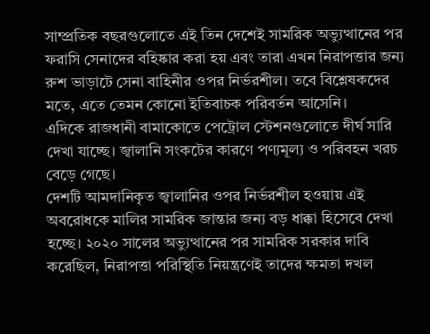সাম্প্রতিক বছরগুলোতে এই তিন দেশেই সামরিক অভ্যুত্থানের পর ফরাসি সেনাদের বহিষ্কার করা হয় এবং তারা এখন নিরাপত্তার জন্য রুশ ভাড়াটে সেনা বাহিনীর ওপর নির্ভরশীল। তবে বিশ্লেষকদের মতে, এতে তেমন কোনো ইতিবাচক পরিবর্তন আসেনি।
এদিকে রাজধানী বামাকোতে পেট্রোল স্টেশনগুলোতে দীর্ঘ সারি দেখা যাচ্ছে। জ্বালানি সংকটের কারণে পণ্যমূল্য ও পরিবহন খরচ বেড়ে গেছে।
দেশটি আমদানিকৃত জ্বালানির ওপর নির্ভরশীল হওয়ায় এই অবরোধকে মালির সামরিক জান্তার জন্য বড় ধাক্কা হিসেবে দেখা হচ্ছে। ২০২০ সালের অভ্যুত্থানের পর সামরিক সরকার দাবি করেছিল, নিরাপত্তা পরিস্থিতি নিয়ন্ত্রণেই তাদের ক্ষমতা দখল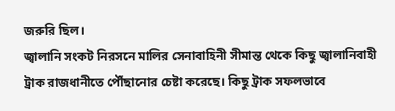জরুরি ছিল।
জ্বালানি সংকট নিরসনে মালির সেনাবাহিনী সীমান্ত থেকে কিছু জ্বালানিবাহী ট্রাক রাজধানীতে পৌঁছানোর চেষ্টা করেছে। কিছু ট্রাক সফলভাবে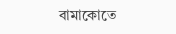বামাকোতে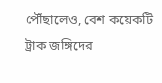পৌঁছালেও, বেশ কয়েকটি ট্রাক জঙ্গিদের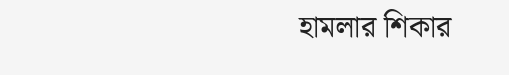হামলার শিকার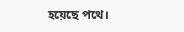হয়েছে পথে।